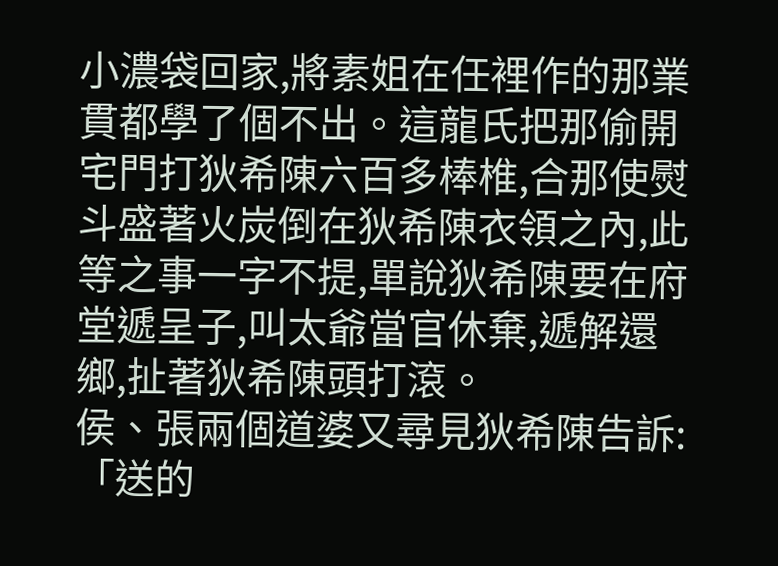小濃袋回家,將素姐在任裡作的那業貫都學了個不出。這龍氏把那偷開宅門打狄希陳六百多棒椎,合那使熨斗盛著火炭倒在狄希陳衣領之內,此等之事一字不提,單說狄希陳要在府堂遞呈子,叫太爺當官休棄,遞解還鄉,扯著狄希陳頭打滾。
侯、張兩個道婆又尋見狄希陳告訴:「送的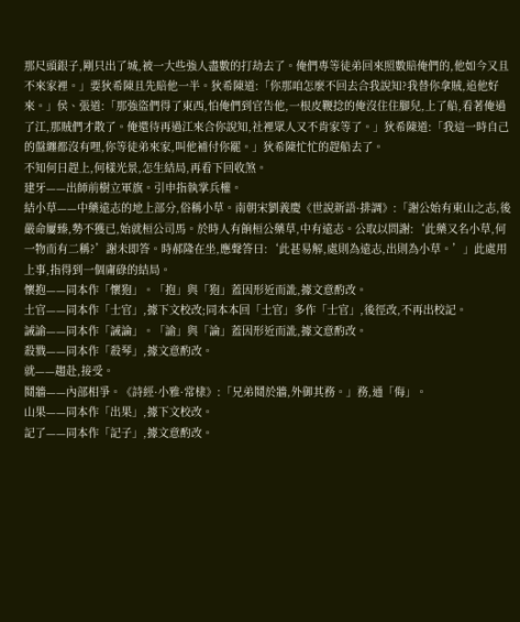那尺頭銀子,剛只出了城,被一大些強人盡數的打劫去了。俺們專等徒弟回來照數賠俺們的,他如今又且不來家裡。」要狄希陳且先賠他一半。狄希陳道:「你那咱怎麼不回去合我說知?我替你拿賊,追他好來。」侯、張道:「那強盜們得了東西,怕俺們到官告他,一根皮鞭捻的俺沒住住腳兒,上了船,看著俺過了江,那賊們才散了。俺還待再過江來合你說知,社裡眾人又不肯家等了。」狄希陳道:「我這一時自己的盤纏都沒有哩,你等徒弟來家,叫他補付你罷。」狄希陳忙忙的趕船去了。
不知何日趕上,何樣光景,怎生結局,再看下回收煞。
建牙——出師前樹立軍旗。引申指執掌兵權。
結小草——中藥遠志的地上部分,俗稱小草。南朝宋劉義慶《世說新語·排調》:「謝公始有東山之志,後嚴命屢臻,勢不獲已,始就桓公司馬。於時人有餉桓公藥草,中有遠志。公取以問謝:‘此藥又名小草,何一物而有二稱?’謝未即答。時郝隆在坐,應聲答曰:‘此甚易解,處則為遠志,出則為小草。’」此處用上事,指得到一個庸碌的結局。
懷抱——同本作「懷狍」。「抱」與「狍」蓋因形近而訛,據文意酌改。
土官——同本作「士官」,據下文校改;同本本回「土官」多作「士官」,後徑改,不再出校記。
誡諭——同本作「誡論」。「諭」與「論」蓋因形近而訛,據文意酌改。
殺戮——同本作「殺琴」,據文意酌改。
就——趨赴,接受。
鬩牆——內部相爭。《詩經·小雅·常棣》:「兄弟鬩於牆,外御其務。」務,通「侮」。
山果——同本作「出果」,據下文校改。
記了——同本作「記子」,據文意酌改。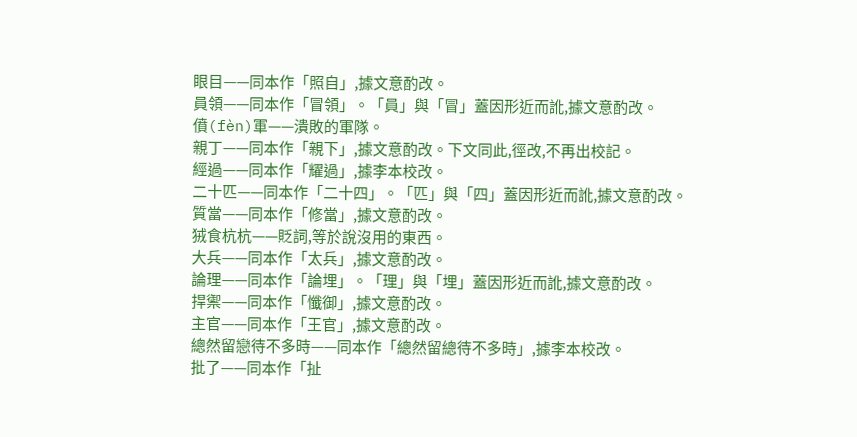眼目——同本作「照自」,據文意酌改。
員領——同本作「冒領」。「員」與「冒」蓋因形近而訛,據文意酌改。
僨(fèn)軍——潰敗的軍隊。
親丁——同本作「親下」,據文意酌改。下文同此,徑改,不再出校記。
經過——同本作「耀過」,據李本校改。
二十匹——同本作「二十四」。「匹」與「四」蓋因形近而訛,據文意酌改。
質當——同本作「修當」,據文意酌改。
狨食杭杭——貶詞,等於說沒用的東西。
大兵——同本作「太兵」,據文意酌改。
論理——同本作「論埋」。「理」與「埋」蓋因形近而訛,據文意酌改。
捍禦——同本作「懺御」,據文意酌改。
主官——同本作「王官」,據文意酌改。
總然留戀待不多時——同本作「總然留總待不多時」,據李本校改。
批了——同本作「扯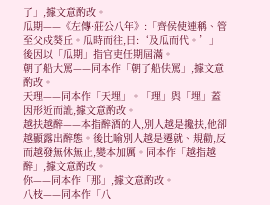了」,據文意酌改。
瓜期——《左傳·莊公八年》:「齊侯使連稱、管至父戍葵丘。瓜時而往,曰:‘及瓜而代。’」後因以「瓜期」指官吏任期屆滿。
朝了船大罵——同本作「朝了船伕罵」,據文意酌改。
天理——同本作「天埋」。「理」與「埋」蓋因形近而訛,據文意酌改。
越扶越醉——本指醉酒的人,別人越是攙扶,他卻越顯露出醉態。後比喻別人越是遷就、規勸,反而越發無休無止,變本加厲。同本作「越指越醉」,據文意酌改。
你——同本作「那」,據文意酌改。
八枝——同本作「八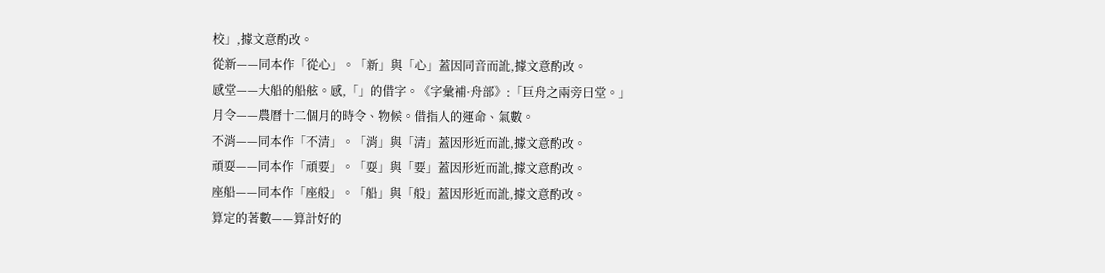校」,據文意酌改。
從新——同本作「從心」。「新」與「心」蓋因同音而訛,據文意酌改。
感堂——大船的船舷。感,「」的借字。《字彙補·舟部》:「巨舟之兩旁曰堂。」
月令——農曆十二個月的時令、物候。借指人的運命、氣數。
不消——同本作「不清」。「消」與「清」蓋因形近而訛,據文意酌改。
頑耍——同本作「頑要」。「耍」與「要」蓋因形近而訛,據文意酌改。
座船——同本作「座般」。「船」與「般」蓋因形近而訛,據文意酌改。
算定的著數——算計好的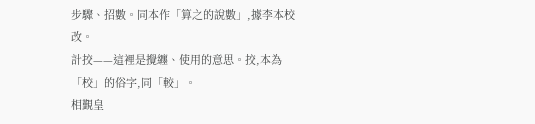步驟、招數。同本作「算之的說數」,據李本校改。
計挍——這裡是攪纏、使用的意思。挍,本為「校」的俗字,同「較」。
相覲皇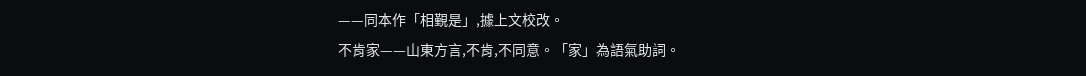——同本作「相覲是」,據上文校改。
不肯家——山東方言,不肯,不同意。「家」為語氣助詞。